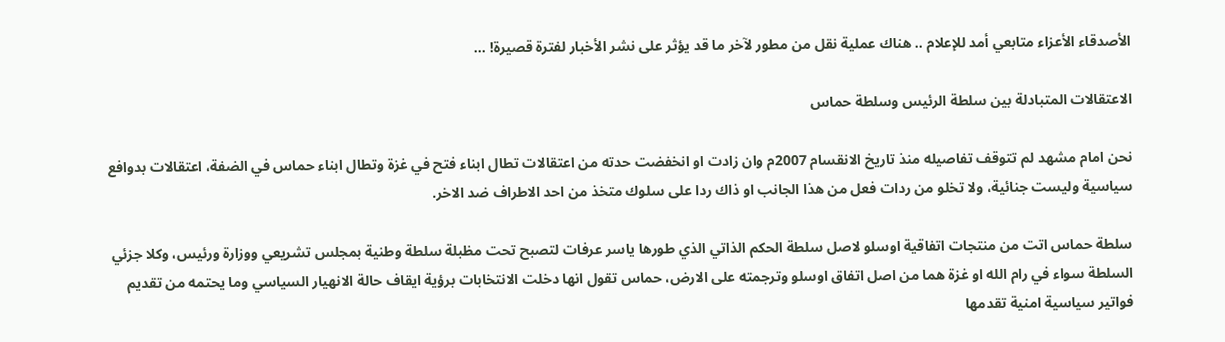الأصدقاء الأعزاء متابعي أمد للإعلام .. هناك عملية نقل من مطور لآخر ما قد يؤثر على نشر الأخبار لفترة قصيرة! ...

الاعتقالات المتبادلة بين سلطة الرئيس وسلطة حماس

نحن امام مشهد لم تتوقف تفاصيله منذ تاريخ الانقسام 2007م وان زادت او انخفضت حدته من اعتقالات تطال ابناء فتح في غزة وتطال ابناء حماس في الضفة، اعتقالات بدوافع سياسية وليست جنائية، ولا تخلو من ردات فعل من هذا الجانب او ذاك ردا على سلوك متخذ من احد الاطراف ضد الاخر.

سلطة حماس اتت من منتجات اتفاقية اوسلو لاصل سلطة الحكم الذاتي الذي طورها ياسر عرفات لتصبح تحت مظبلة سلطة وطنية بمجلس تشريعي ووزارة ورئيس، وكلا جزئي السلطة سواء في رام الله او غزة هما من اصل اتفاق اوسلو وترجمته على الارض، حماس تقول انها دخلت الانتخابات برؤية ايقاف حالة الانهيار السياسي وما يحتمه من تقديم فواتير سياسية امنية تقدمها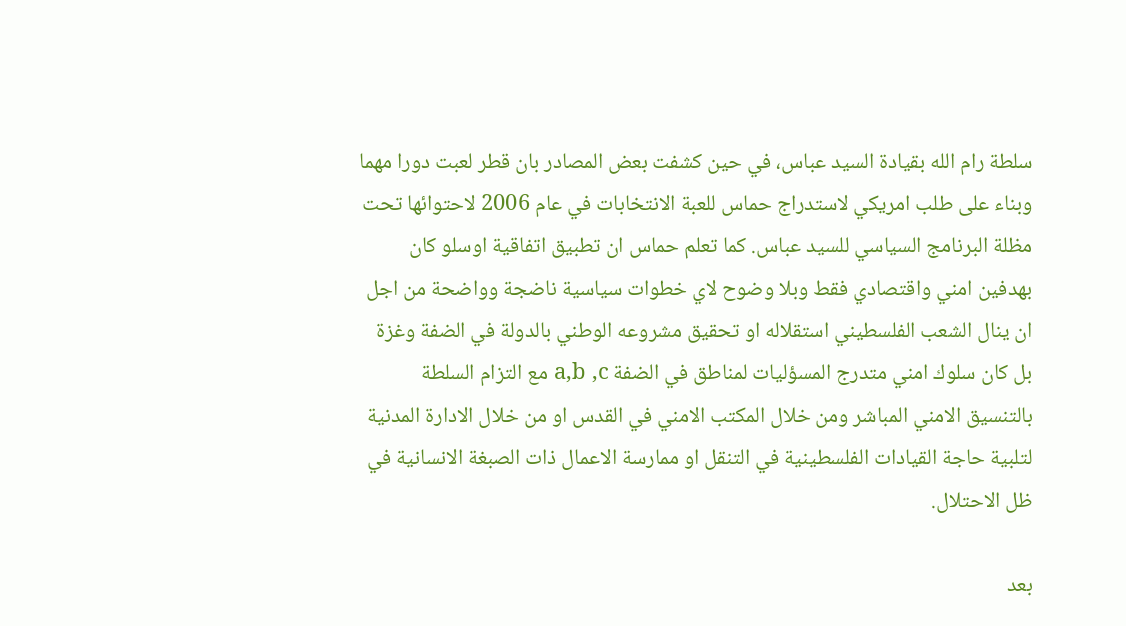سلطة رام الله بقيادة السيد عباس، في حين كشفت بعض المصادر بان قطر لعبت دورا مهما وبناء على طلب امريكي لاستدراج حماس للعبة الانتخابات في عام 2006 لاحتوائها تحت مظلة البرنامج السياسي للسيد عباس. كما تعلم حماس ان تطبيق اتفاقية اوسلو كان بهدفين امني واقتصادي فقط وبلا وضوح لاي خطوات سياسية ناضجة وواضحة من اجل ان ينال الشعب الفلسطيني استقلاله او تحقيق مشروعه الوطني بالدولة في الضفة وغزة بل كان سلوك امني متدرج المسؤليات لمناطق في الضفة a,b ,c مع التزام السلطة بالتنسيق الامني المباشر ومن خلال المكتب الامني في القدس او من خلال الادارة المدنية لتلبية حاجة القيادات الفلسطينية في التنقل او ممارسة الاعمال ذات الصبغة الانسانية في ظل الاحتلال.

بعد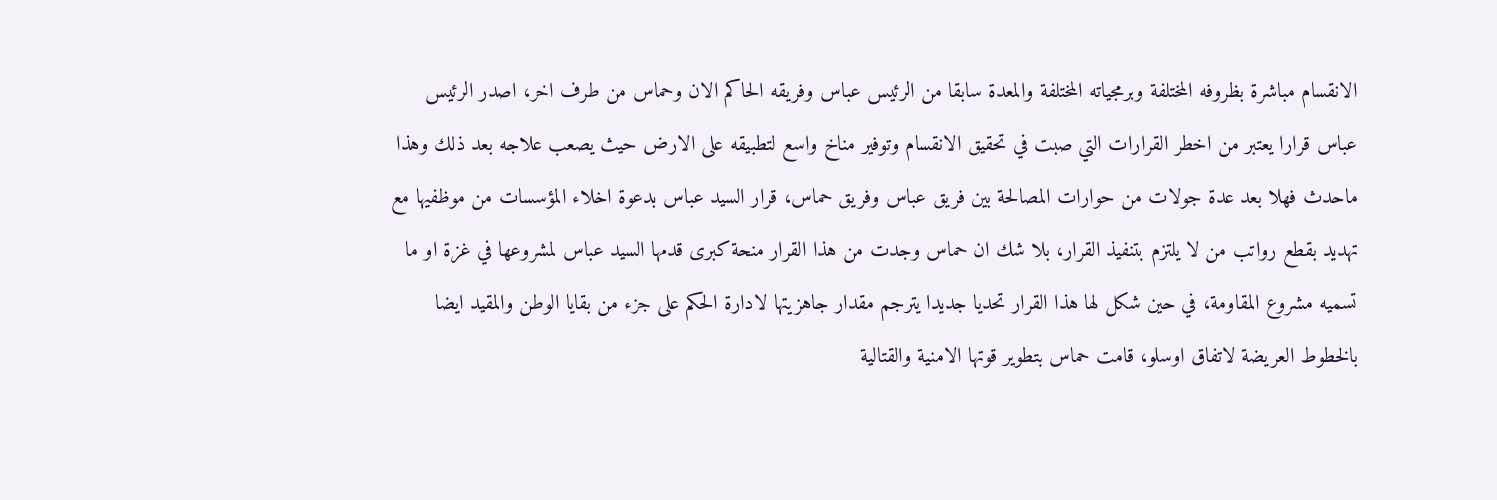الانقسام مباشرة بظروفه المختلفة وبرمجياته المختلفة والمعدة سابقا من الرئيس عباس وفريقه الحاكم الان وحماس من طرف اخر، اصدر الرئيس عباس قرارا يعتبر من اخطر القرارات التي صبت في تحقيق الانقسام وتوفير مناخ واسع لتطبيقه على الارض حيث يصعب علاجه بعد ذلك وهذا ماحدث فهلا بعد عدة جولات من حوارات المصالحة بين فريق عباس وفريق حماس، قرار السيد عباس بدعوة اخلاء المؤسسات من موظفيها مع تهديد بقطع رواتب من لا يلتزم بتنفيذ القرار، بلا شك ان حماس وجدت من هذا القرار منحة كبرى قدمها السيد عباس لمشروعها في غزة او ما تسميه مشروع المقاومة، في حين شكل لها هذا القرار تحديا جديدا يترجم مقدار جاهزيتها لادارة الحكم على جزء من بقايا الوطن والمقيد ايضا بالخطوط العريضة لاتفاق اوسلو، قامت حماس بتطوير قوتها الامنية والقتالية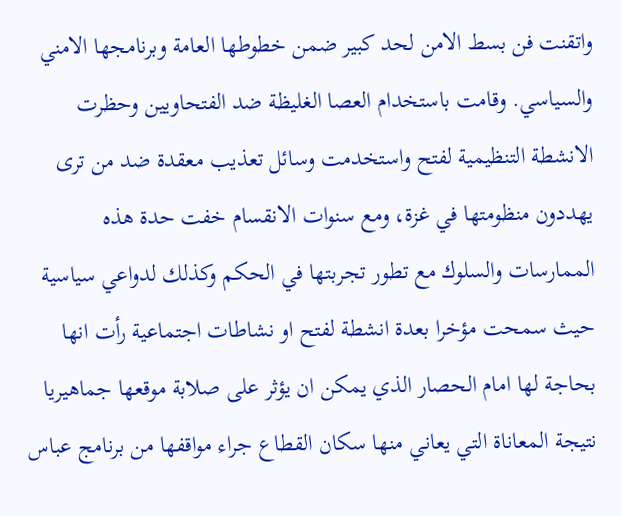واتقنت فن بسط الامن لحد كبير ضمن خطوطها العامة وبرنامجها الامني والسياسي. وقامت باستخدام العصا الغليظة ضد الفتحاويين وحظرت الانشطة التنظيمية لفتح واستخدمت وسائل تعذيب معقدة ضد من ترى يهددون منظومتها في غزة، ومع سنوات الانقسام خفت حدة هذه الممارسات والسلوك مع تطور تجربتها في الحكم وكذلك لدواعي سياسية حيث سمحت مؤخرا بعدة انشطة لفتح او نشاطات اجتماعية رأت انها بحاجة لها امام الحصار الذي يمكن ان يؤثر على صلابة موقعها جماهيريا نتيجة المعاناة التي يعاني منها سكان القطاع جراء مواقفها من برنامج عباس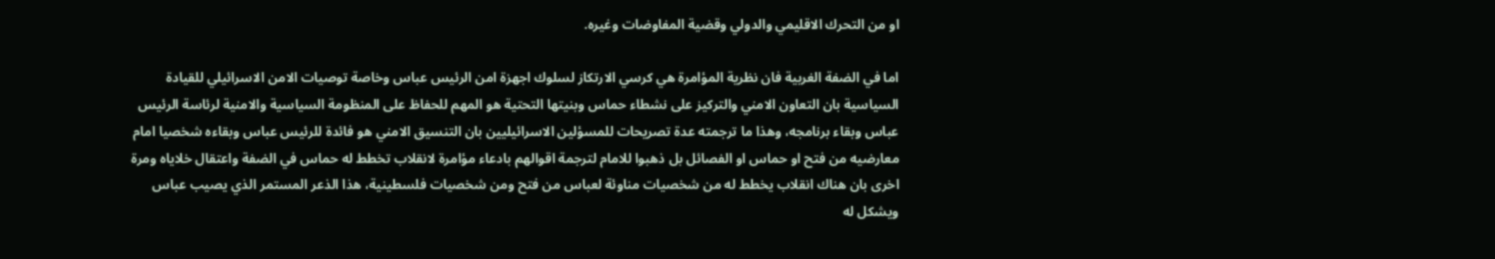او من التحرك الاقليمي والدولي وقضية المفاوضات وغيره.

اما في الضفة الغربية فان نظرية المؤامرة هي كرسي الارتكاز لسلوك اجهزة امن الرئيس عباس وخاصة توصيات الامن الاسرائيلي للقيادة السياسية بان التعاون الامني والتركيز على نشطاء حماس وبنيتها التحتية هو المهم للحفاظ على المنظومة السياسية والامنية لرئاسة الرئيس عباس وبقاء برنامجه، وهذا ما ترجمته عدة تصريحات للمسؤلين الاسرائيليين بان التنسيق الامني هو فائدة للرئيس عباس وبقاءه شخصيا امام معارضيه من فتح او حماس او الفصائل بل ذهبوا للامام لترجمة اقوالهم بادعاء مؤامرة لانقلاب تخطط له حماس في الضفة واعتقال خلاياه ومرة اخرى بان هناك انقلاب يخطط له من شخصيات مناوئة لعباس من فتح ومن شخصيات فلسطينية، هذا الذعر المستمر الذي يصيب عباس ويشكل له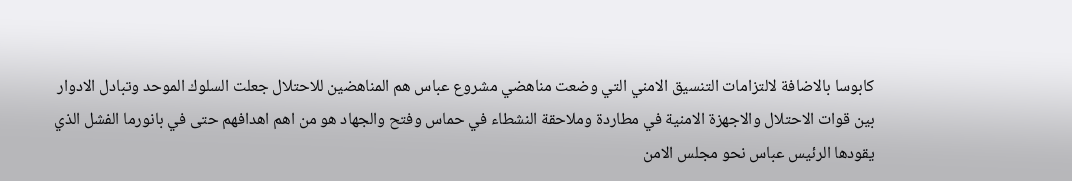كابوسا بالاضافة لالتزامات التنسيق الامني التي وضعت مناهضي مشروع عباس هم المناهضين للاحتلال جعلت السلوك الموحد وتبادل الادوار بين قوات الاحتلال والاجهزة الامنية في مطاردة وملاحقة النشطاء في حماس وفتح والجهاد هو من اهم اهدافهم حتى في بانورما الفشل الذي يقودها الرئيس عباس نحو مجلس الامن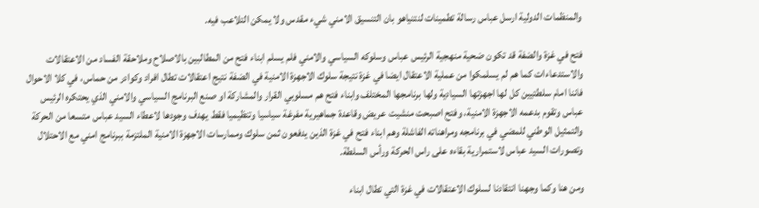والمنظمات الدولية ارسل عباس رسالة تطمينات لنتنياهو بان التنسيق الامني شيء مقدس ولا يمكن التلاعب فيه.

فتح في غزة والضفة قد تكون ضحية منهجية الرئيس عباس وسلوكه السياسي والامني فلم يسلم ابناء فتح من المطالبين بالاصلاح وملاحقة الفساد من الاعتقالات والاستدعاءات كما هم لم يسلمكوا من عملية الاعتقال ايضا في غزة نتيجة سلوك الاجهزة الامنية في الضفة نتيج اعتقالات تطال افراد وكوادر من حماس، في كلا الاحوال فاننا امام سلطتيين كل لها اجهزتها السيادية ولها برنامجها المختلف وابناء فتح هم مسلوبي القرار والمشاركة او صنع البرنامج السياسي والامني الذي يحتكره الرئيس عباس وتقوم بدعمه الاجهزة الامنية، وفتح اصبحت منشيت عريض وقاعدة جماهيرية مفرغة سياسيا وتنظيميا فقط يهدف وجودها لاعطاء السيد عباس متسعا من الحركة والتمثيل الوطني للمضي في برنامجه ومراهناته الفاشلة وهم ابناء فتح في غزة الذين يدفعون ثمن سلوك وممارسات الاجهزة الامنية الملتزمة ببرنامج امني مع الاحتلال وتصورات السيد عباس لاستمرارية بقاءه على راس الحركة ورأس السلطة.

ومن هنا وكما وجهنا انتقادنا لسلوك الاعتقالات في غزة التي تطال ابناء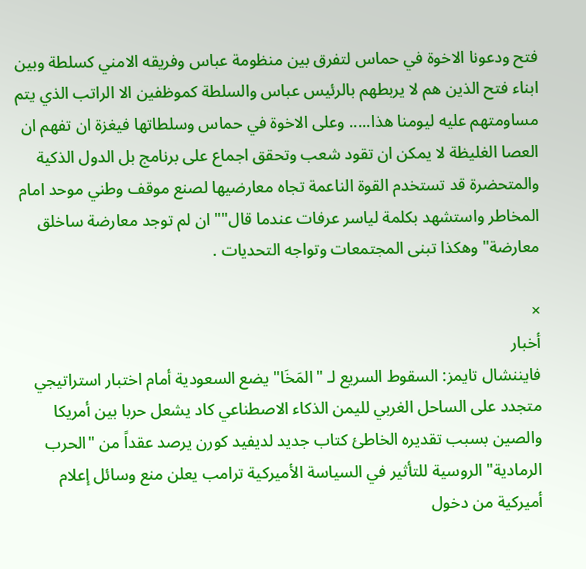فتح ودعونا الاخوة في حماس لتفرق بين منظومة عباس وفريقه الامني كسلطة وبين ابناء فتح الذين هم لا يربطهم بالرئيس عباس والسلطة كموظفين الا الراتب الذي يتم مساومتهم عليه ليومنا هذا..... وعلى الاخوة في حماس وسلطاتها فيغزة ان تفهم ان العصا الغليظة لا يمكن ان تقود شعب وتحقق اجماع على برنامج بل الدول الذكية والمتحضرة قد تستخدم القوة الناعمة تجاه معارضيها لصنع موقف وطني موحد امام المخاطر واستشهد بكلمة لياسر عرفات عندما قال"" ان لم توجد معارضة ساخلق معارضة" وهكذا تبنى المجتمعات وتواجه التحديات .

×
أخبار
فايننشال تايمز: السقوط السريع لـ "المَخَا" يضع السعودية أمام اختبار استراتيجي متجدد على الساحل الغربي لليمن الذكاء الاصطناعي كاد يشعل حربا بين أمريكا والصين بسبب تقديره الخاطئ كتاب جديد لديفيد كورن يرصد عقداً من "الحرب الرمادية" الروسية للتأثير في السياسة الأميركية ترامب يعلن منع وسائل إعلام أميركية من دخول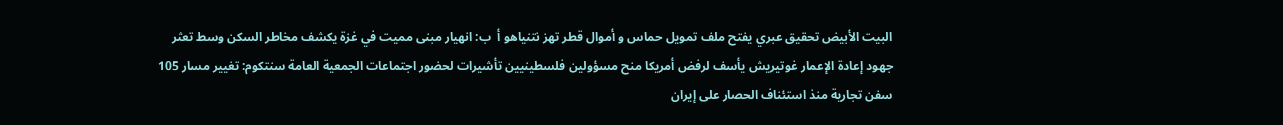البيت الأبيض تحقيق عبري يفتح ملف تمويل حماس و أموال قطر تهز نتنياهو أ  ب: انهيار مبنى مميت في غزة يكشف مخاطر السكن وسط تعثر جهود إعادة الإعمار غوتيريش يأسف لرفض أمريكا منح مسؤولين فلسطينيين تأشيرات لحضور اجتماعات الجمعية العامة سنتكوم: تغيير مسار 105 سفن تجارية منذ استئناف الحصار على إيران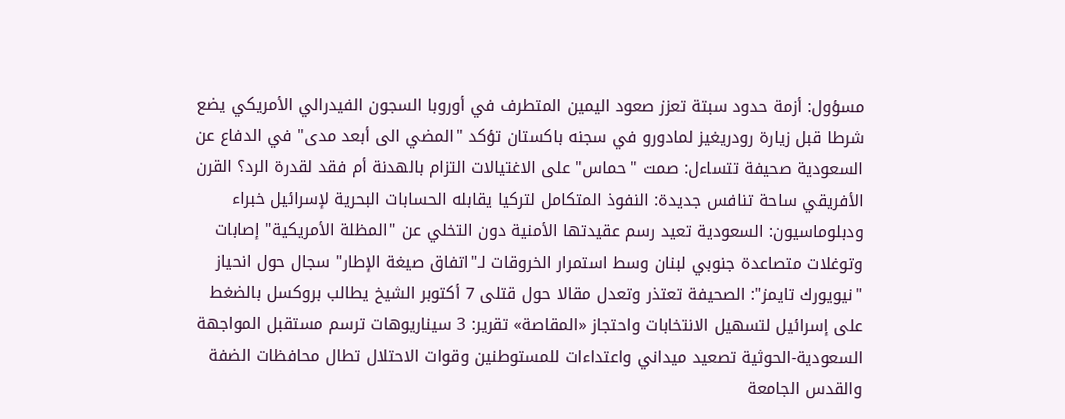مسؤول: أزمة حدود سبتة تعزز صعود اليمين المتطرف في أوروبا السجون الفيدرالي الأمريكي يضع شرطا قبل زيارة رودريغيز لمادورو في سجنه باكستان تؤكد "المضي الى أبعد مدى" في الدفاع عن السعودية صحيفة تتساءل: صمت "حماس" على الاغتيالات التزام بالهدنة أم فقد لقدرة الرد؟ القرن الأفريقي ساحة تنافس جديدة: النفوذ المتكامل لتركيا يقابله الحسابات البحرية لإسرائيل خبراء ودبلوماسيون: السعودية تعيد رسم عقيدتها الأمنية دون التخلي عن "المظلة الأمريكية" إصابات وتوغلات متصاعدة جنوبي لبنان وسط استمرار الخروقات لـ"اتفاق صيغة الإطار" سجال حول انحياز "نيويورك تايمز": الصحيفة تعتذر وتعدل مقالا حول قتلى 7 أكتوبر الشيخ يطالب بروكسل بالضغط على إسرائيل لتسهيل الانتخابات واحتجاز «المقاصة» تقرير: 3 سيناريوهات ترسم مستقبل المواجهة السعودية-الحوثية تصعيد ميداني واعتداءات للمستوطنين وقوات الاحتلال تطال محافظات الضفة والقدس الجامعة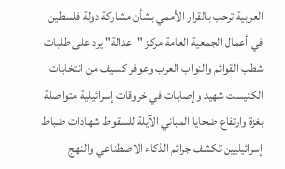العربية ترحب بالقرار الأممي بشأن مشاركة دولة فلسطين في أعمال الجمعية العامة مركز "عدالة" يرد على طلبات شطب القوائم والنواب العرب وعوفر كسيف من انتخابات الكنيست شهيد وإصابات في خروقات إسرائيلية متواصلة بغزة وارتفاع ضحايا المباني الآيلة للسقوط شهادات ضباط إسرائيليين تكشف جرائم الذكاء الاصطناعي والنهج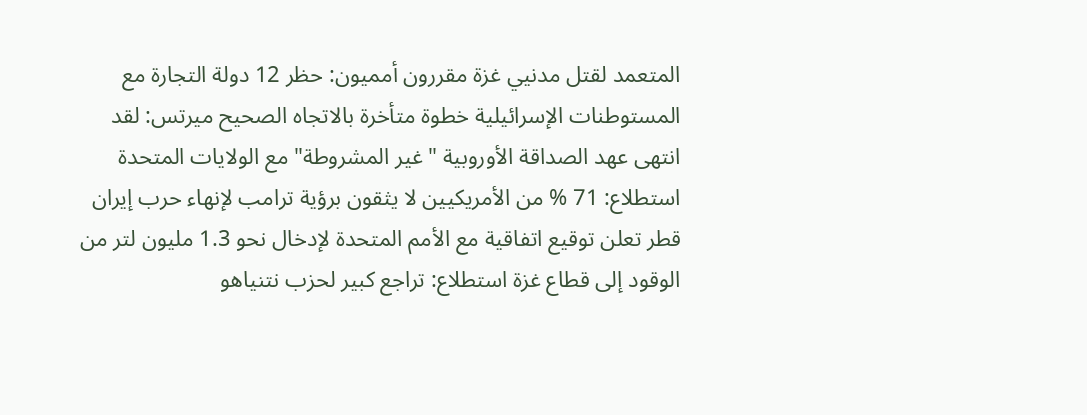المتعمد لقتل مدنيي غزة مقررون أمميون: حظر 12 دولة التجارة مع المستوطنات الإسرائيلية خطوة متأخرة بالاتجاه الصحيح ميرتس: لقد انتهى عهد الصداقة الأوروبية "غير المشروطة" مع الولايات المتحدة استطلاع: 71 % من الأمريكيين لا يثقون برؤية ترامب لإنهاء حرب إيران قطر تعلن توقيع اتفاقية مع الأمم المتحدة لإدخال نحو 1.3 مليون لتر من الوقود إلى قطاع غزة استطلاع: تراجع كبير لحزب نتنياهو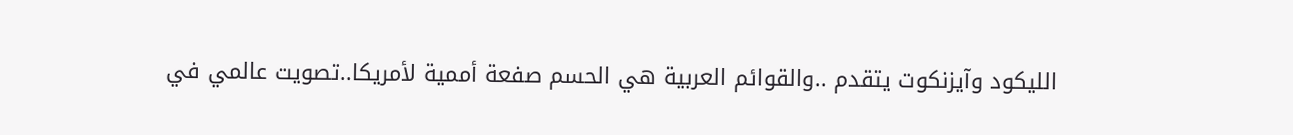الليكود وآيزنكوت يتقدم ..والقوائم العربية هي الحسم صفعة أممية لأمريكا..تصويت عالمي في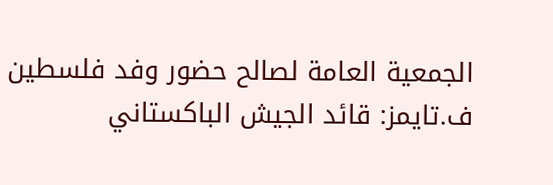الجمعية العامة لصالح حضور وفد فلسطين ف.تايمز: قائد الجيش الباكستاني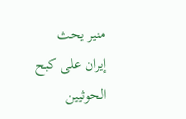منير يحث إيران على كبح الحوثيين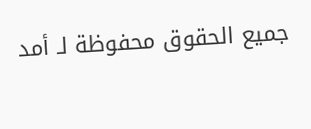جميع الحقوق محفوظة لـ أمد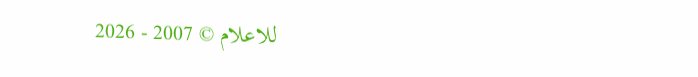للاعلام © 2007 - 2026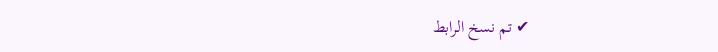✔ تم نسخ الرابط